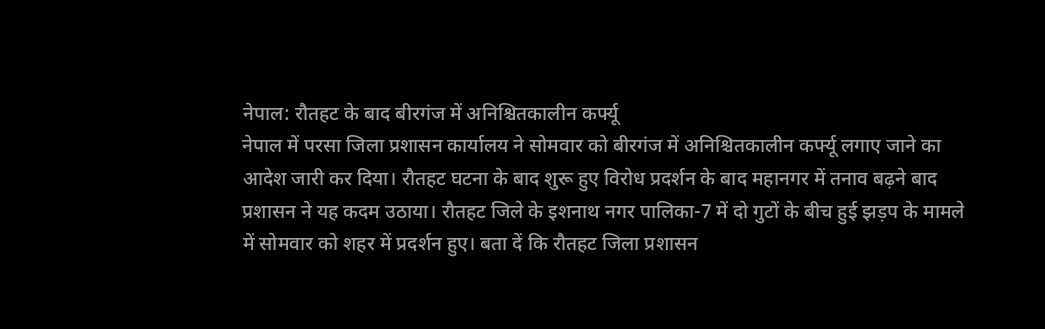नेपाल: रौतहट के बाद बीरगंज में अनिश्चितकालीन कर्फ्यू
नेपाल में परसा जिला प्रशासन कार्यालय ने सोमवार को बीरगंज में अनिश्चितकालीन कर्फ्यू लगाए जाने का आदेश जारी कर दिया। रौतहट घटना के बाद शुरू हुए विरोध प्रदर्शन के बाद महानगर में तनाव बढ़ने बाद प्रशासन ने यह कदम उठाया। रौतहट जिले के इशनाथ नगर पालिका-7 में दो गुटों के बीच हुई झड़प के मामले में सोमवार को शहर में प्रदर्शन हुए। बता दें कि रौतहट जिला प्रशासन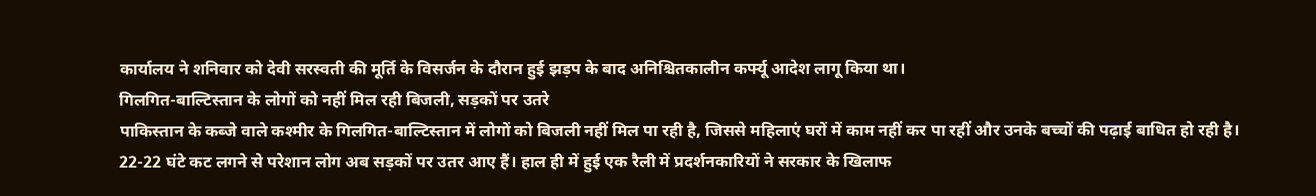कार्यालय ने शनिवार को देवी सरस्वती की मूर्ति के विसर्जन के दौरान हुई झड़प के बाद अनिश्चितकालीन कर्फ्यू आदेश लागू किया था।
गिलगित-बाल्टिस्तान के लोगों को नहीं मिल रही बिजली, सड़कों पर उतरे
पाकिस्तान के कब्जे वाले कश्मीर के गिलगित-बाल्टिस्तान में लोगों को बिजली नहीं मिल पा रही है, जिससे महिलाएं घरों में काम नहीं कर पा रहीं और उनके बच्चों की पढ़ाई बाधित हो रही है। 22-22 घंटे कट लगने से परेशान लोग अब सड़कों पर उतर आए हैं। हाल ही में हुई एक रैली में प्रदर्शनकारियों ने सरकार के खिलाफ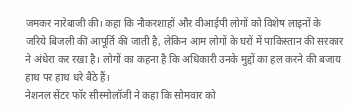जमकर नारेबाजी की। कहा कि नौकरशाहों और वीआईपी लोगों को विशेष लाइनों के जरिये बिजली की आपूर्ति की जाती है, लेकिन आम लोगों के घरों में पाकिस्तान की सरकार ने अंधेरा कर रखा है। लोगों का कहना है कि अधिकारी उनके मुद्दों का हल करने की बजाय हाथ पर हाथ धरे बैठे हैं।
नेशनल सेंटर फॉर सीस्मोलॉजी ने कहा कि सोमवार को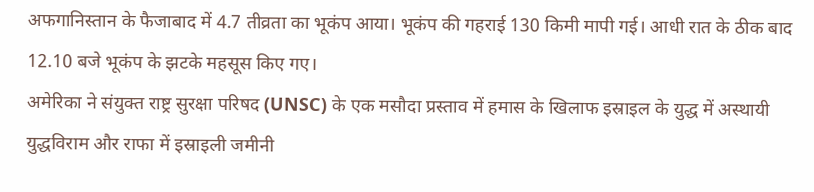अफगानिस्तान के फैजाबाद में 4.7 तीव्रता का भूकंप आया। भूकंप की गहराई 130 किमी मापी गई। आधी रात के ठीक बाद 12.10 बजे भूकंप के झटके महसूस किए गए।
अमेरिका ने संयुक्त राष्ट्र सुरक्षा परिषद (UNSC) के एक मसौदा प्रस्ताव में हमास के खिलाफ इस्राइल के युद्ध में अस्थायी युद्धविराम और राफा में इस्राइली जमीनी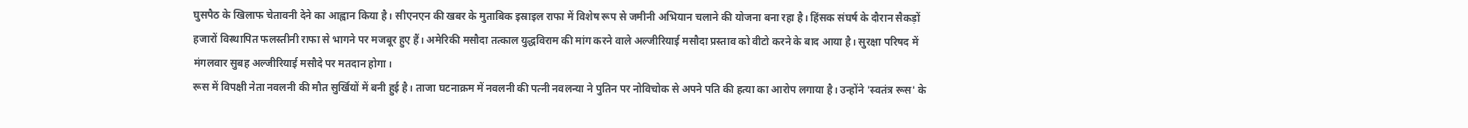घुसपैठ के खिलाफ चेतावनी देने का आह्वान किया है। सीएनएन की खबर के मुताबिक इस्राइल राफा में विशेष रूप से जमीनी अभियान चलाने की योजना बना रहा है। हिंसक संघर्ष के दौरान सैकड़ों हजारों विस्थापित फलस्तीनी राफा से भागने पर मजबूर हुए हैं। अमेरिकी मसौदा तत्काल युद्धविराम की मांग करने वाले अल्जीरियाई मसौदा प्रस्ताव को वीटो करने के बाद आया है। सुरक्षा परिषद में मंगलवार सुबह अल्जीरियाई मसौदे पर मतदान होगा।
रूस में विपक्षी नेता नवलनी की मौत सुर्खियों में बनी हुई है। ताजा घटनाक्रम में नवलनी की पत्नी नवलन्या ने पुतिन पर नोविचोक से अपने पति की हत्या का आरोप लगाया है। उन्होंने 'स्वतंत्र रूस' के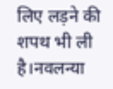लिए लड़ने की शपथ भी ली है।नवलन्या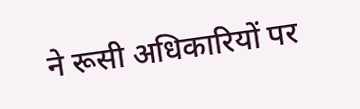ने रूसी अधिकारियों पर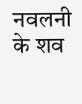नवलनी के शव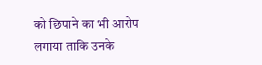को छिपाने का भी आरोप लगाया ताकि उनके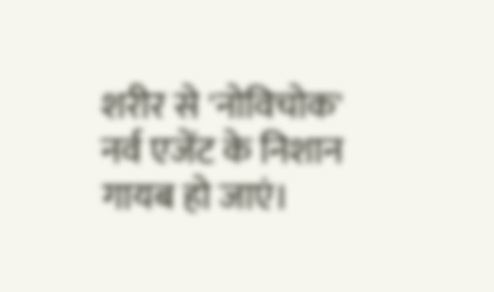शरीर से 'नोविचोक' नर्व एजेंट के निशान गायब हो जाएं।